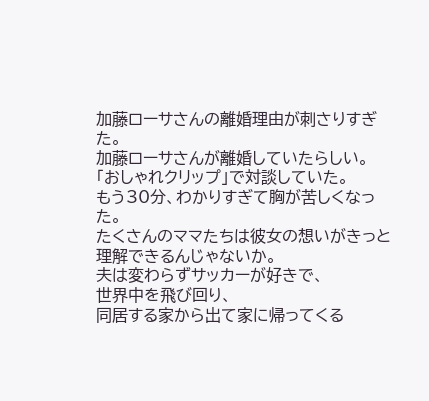加藤ローサさんの離婚理由が刺さりすぎた。
加藤ローサさんが離婚していたらしい。
「おしゃれクリップ」で対談していた。
もう30分、わかりすぎて胸が苦しくなった。
たくさんのママたちは彼女の想いがきっと理解できるんじゃないか。
夫は変わらずサッカーが好きで、
世界中を飛び回り、
同居する家から出て家に帰ってくる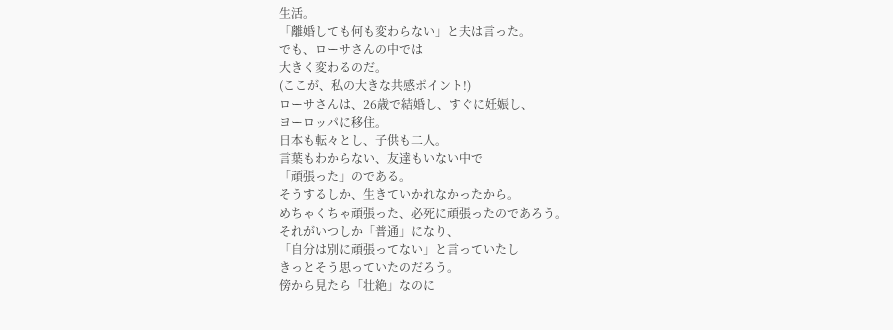生活。
「離婚しても何も変わらない」と夫は言った。
でも、ローサさんの中では
大きく変わるのだ。
(ここが、私の大きな共感ポイント!)
ローサさんは、26歳で結婚し、すぐに妊娠し、
ヨーロッパに移住。
日本も転々とし、子供も二人。
言葉もわからない、友達もいない中で
「頑張った」のである。
そうするしか、生きていかれなかったから。
めちゃくちゃ頑張った、必死に頑張ったのであろう。
それがいつしか「普通」になり、
「自分は別に頑張ってない」と言っていたし
きっとそう思っていたのだろう。
傍から見たら「壮絶」なのに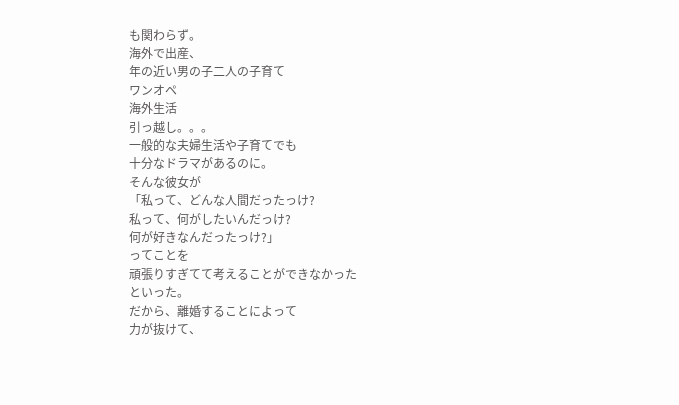も関わらず。
海外で出産、
年の近い男の子二人の子育て
ワンオペ
海外生活
引っ越し。。。
一般的な夫婦生活や子育てでも
十分なドラマがあるのに。
そんな彼女が
「私って、どんな人間だったっけ?
私って、何がしたいんだっけ?
何が好きなんだったっけ?」
ってことを
頑張りすぎてて考えることができなかった
といった。
だから、離婚することによって
力が抜けて、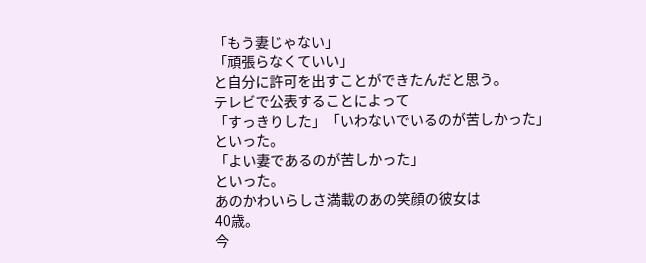「もう妻じゃない」
「頑張らなくていい」
と自分に許可を出すことができたんだと思う。
テレビで公表することによって
「すっきりした」「いわないでいるのが苦しかった」
といった。
「よい妻であるのが苦しかった」
といった。
あのかわいらしさ満載のあの笑顔の彼女は
40歳。
今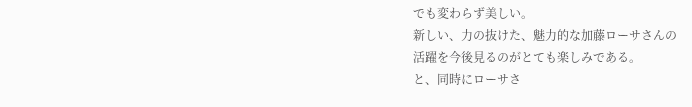でも変わらず美しい。
新しい、力の抜けた、魅力的な加藤ローサさんの
活躍を今後見るのがとても楽しみである。
と、同時にローサさ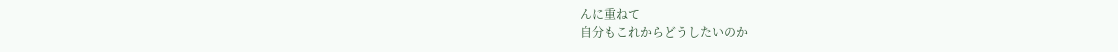んに重ねて
自分もこれからどうしたいのか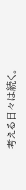考える日々は続く。